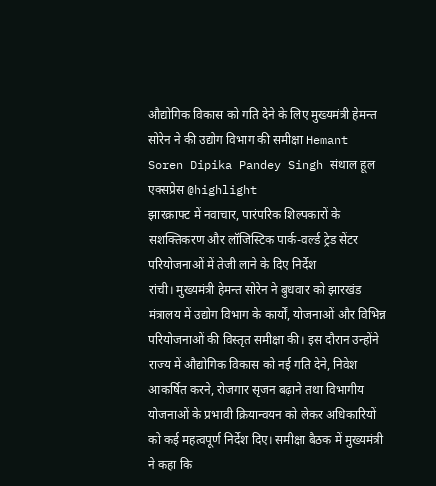औद्योगिक विकास को गति देने के लिए मुख्यमंत्री हेमन्त सोरेन ने की उद्योग विभाग की समीक्षा Hemant Soren Dipika Pandey Singh संथाल हूल एक्सप्रेस @highlight
झारक्राफ्ट में नवाचार, पारंपरिक शिल्पकारों के सशक्तिकरण और लॉजिस्टिक पार्क-वर्ल्ड ट्रेड सेंटर परियोजनाओं में तेजी लाने के दिए निर्देश
रांची। मुख्यमंत्री हेमन्त सोरेन ने बुधवार को झारखंड मंत्रालय में उद्योग विभाग के कार्यों, योजनाओं और विभिन्न परियोजनाओं की विस्तृत समीक्षा की। इस दौरान उन्होंने राज्य में औद्योगिक विकास को नई गति देने, निवेश आकर्षित करने, रोजगार सृजन बढ़ाने तथा विभागीय योजनाओं के प्रभावी क्रियान्वयन को लेकर अधिकारियों को कई महत्वपूर्ण निर्देश दिए। समीक्षा बैठक में मुख्यमंत्री ने कहा कि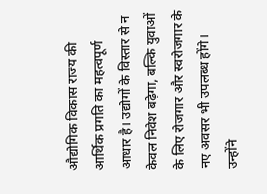औद्योगिक विकास राज्य की आर्थिक प्रगति का महत्वपूर्ण आधार है। उद्योगों के विस्तार से न केवल निवेश बढ़ेगा, बल्कि युवाओं के लिए रोजगार और स्वरोजगार के नए अवसर भी उपलब्ध होंगे। उन्होंने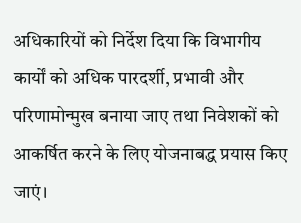अधिकारियों को निर्देश दिया कि विभागीय कार्यों को अधिक पारदर्शी, प्रभावी और परिणामोन्मुख बनाया जाए तथा निवेशकों को आकर्षित करने के लिए योजनाबद्ध प्रयास किए जाएं।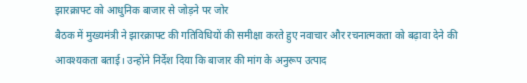झारक्राफ्ट को आधुनिक बाजार से जोड़ने पर जोर
बैठक में मुख्यमंत्री ने झारक्राफ्ट की गतिविधियों की समीक्षा करते हुए नवाचार और रचनात्मकता को बढ़ावा देने की आवश्यकता बताई। उन्होंने निर्देश दिया कि बाजार की मांग के अनुरूप उत्पाद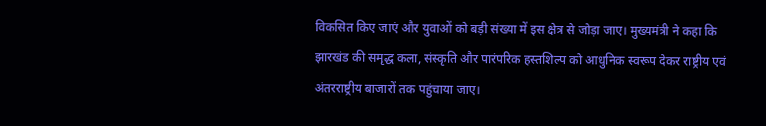विकसित किए जाएं और युवाओं को बड़ी संख्या में इस क्षेत्र से जोड़ा जाए। मुख्यमंत्री ने कहा कि झारखंड की समृद्ध कला, संस्कृति और पारंपरिक हस्तशिल्प को आधुनिक स्वरूप देकर राष्ट्रीय एवं अंतरराष्ट्रीय बाजारों तक पहुंचाया जाए।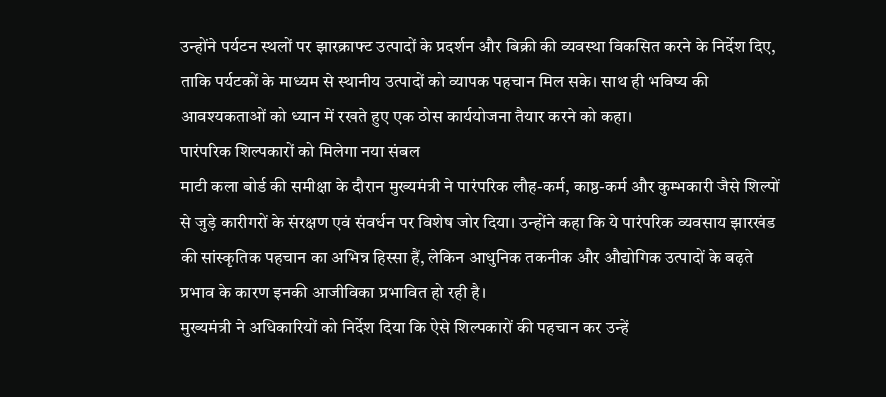उन्होंने पर्यटन स्थलों पर झारक्राफ्ट उत्पादों के प्रदर्शन और बिक्री की व्यवस्था विकसित करने के निर्देश दिए, ताकि पर्यटकों के माध्यम से स्थानीय उत्पादों को व्यापक पहचान मिल सके। साथ ही भविष्य की आवश्यकताओं को ध्यान में रखते हुए एक ठोस कार्ययोजना तैयार करने को कहा।
पारंपरिक शिल्पकारों को मिलेगा नया संबल
माटी कला बोर्ड की समीक्षा के दौरान मुख्यमंत्री ने पारंपरिक लौह-कर्म, काष्ठ-कर्म और कुम्भकारी जैसे शिल्पों से जुड़े कारीगरों के संरक्षण एवं संवर्धन पर विशेष जोर दिया। उन्होंने कहा कि ये पारंपरिक व्यवसाय झारखंड की सांस्कृतिक पहचान का अभिन्न हिस्सा हैं, लेकिन आधुनिक तकनीक और औद्योगिक उत्पादों के बढ़ते प्रभाव के कारण इनकी आजीविका प्रभावित हो रही है।
मुख्यमंत्री ने अधिकारियों को निर्देश दिया कि ऐसे शिल्पकारों की पहचान कर उन्हें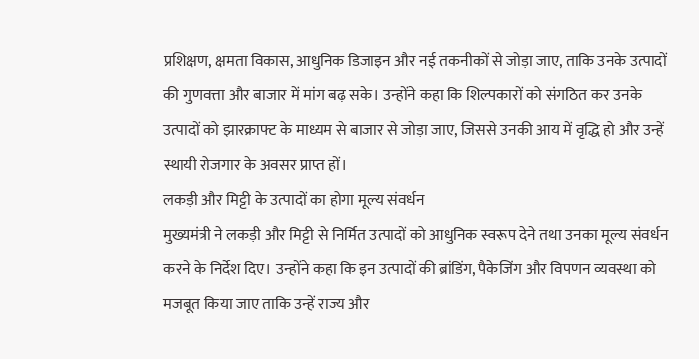प्रशिक्षण, क्षमता विकास, आधुनिक डिजाइन और नई तकनीकों से जोड़ा जाए, ताकि उनके उत्पादों की गुणवत्ता और बाजार में मांग बढ़ सके। उन्होंने कहा कि शिल्पकारों को संगठित कर उनके उत्पादों को झारक्राफ्ट के माध्यम से बाजार से जोड़ा जाए, जिससे उनकी आय में वृद्धि हो और उन्हें स्थायी रोजगार के अवसर प्राप्त हों।
लकड़ी और मिट्टी के उत्पादों का होगा मूल्य संवर्धन
मुख्यमंत्री ने लकड़ी और मिट्टी से निर्मित उत्पादों को आधुनिक स्वरूप देने तथा उनका मूल्य संवर्धन करने के निर्देश दिए। उन्होंने कहा कि इन उत्पादों की ब्रांडिंग, पैकेजिंग और विपणन व्यवस्था को मजबूत किया जाए ताकि उन्हें राज्य और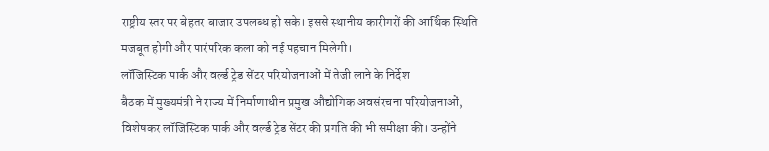राष्ट्रीय स्तर पर बेहतर बाजार उपलब्ध हो सके। इससे स्थानीय कारीगरों की आर्थिक स्थिति मजबूत होगी और पारंपरिक कला को नई पहचान मिलेगी।
लॉजिस्टिक पार्क और वर्ल्ड ट्रेड सेंटर परियोजनाओं में तेजी लाने के निर्देश
बैठक में मुख्यमंत्री ने राज्य में निर्माणाधीन प्रमुख औद्योगिक अवसंरचना परियोजनाओं, विशेषकर लॉजिस्टिक पार्क और वर्ल्ड ट्रेड सेंटर की प्रगति की भी समीक्षा की। उन्होंने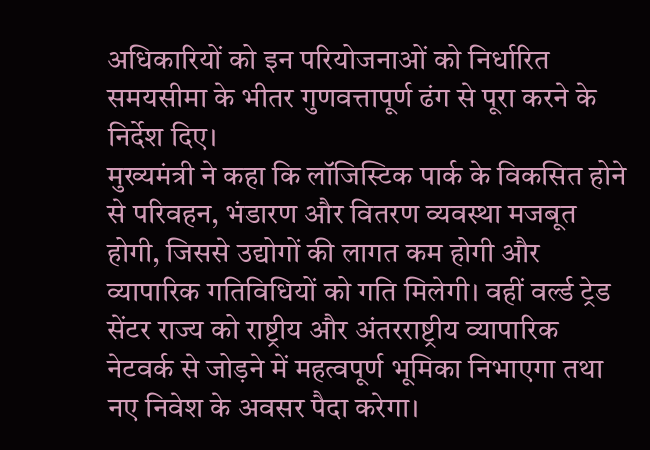अधिकारियों को इन परियोजनाओं को निर्धारित समयसीमा के भीतर गुणवत्तापूर्ण ढंग से पूरा करने के निर्देश दिए।
मुख्यमंत्री ने कहा कि लॉजिस्टिक पार्क के विकसित होने से परिवहन, भंडारण और वितरण व्यवस्था मजबूत होगी, जिससे उद्योगों की लागत कम होगी और व्यापारिक गतिविधियों को गति मिलेगी। वहीं वर्ल्ड ट्रेड सेंटर राज्य को राष्ट्रीय और अंतरराष्ट्रीय व्यापारिक नेटवर्क से जोड़ने में महत्वपूर्ण भूमिका निभाएगा तथा नए निवेश के अवसर पैदा करेगा।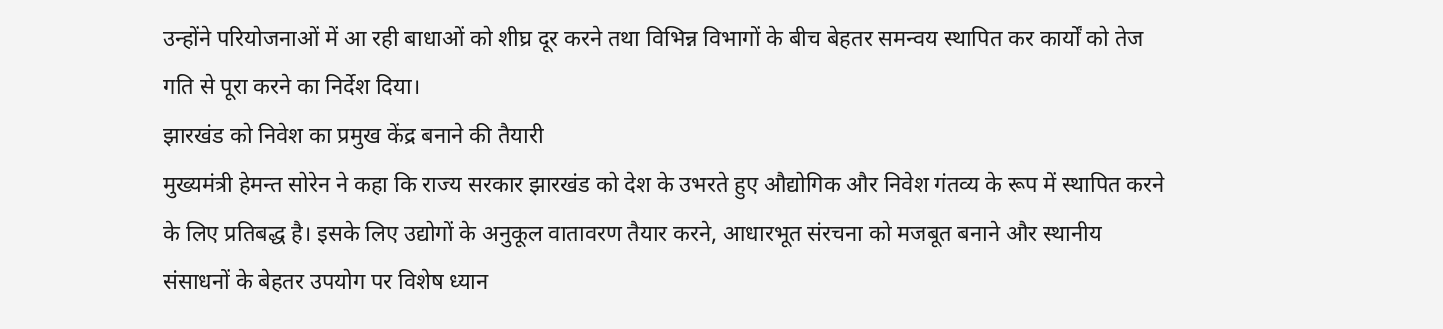उन्होंने परियोजनाओं में आ रही बाधाओं को शीघ्र दूर करने तथा विभिन्न विभागों के बीच बेहतर समन्वय स्थापित कर कार्यों को तेज गति से पूरा करने का निर्देश दिया।
झारखंड को निवेश का प्रमुख केंद्र बनाने की तैयारी
मुख्यमंत्री हेमन्त सोरेन ने कहा कि राज्य सरकार झारखंड को देश के उभरते हुए औद्योगिक और निवेश गंतव्य के रूप में स्थापित करने के लिए प्रतिबद्ध है। इसके लिए उद्योगों के अनुकूल वातावरण तैयार करने, आधारभूत संरचना को मजबूत बनाने और स्थानीय संसाधनों के बेहतर उपयोग पर विशेष ध्यान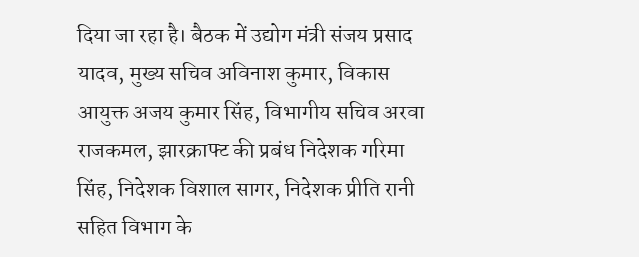दिया जा रहा है। बैठक में उद्योग मंत्री संजय प्रसाद यादव, मुख्य सचिव अविनाश कुमार, विकास आयुक्त अजय कुमार सिंह, विभागीय सचिव अरवा राजकमल, झारक्राफ्ट की प्रबंध निदेशक गरिमा सिंह, निदेशक विशाल सागर, निदेशक प्रीति रानी सहित विभाग के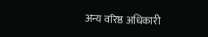अन्य वरिष्ठ अधिकारी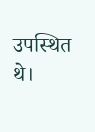उपस्थित थे।